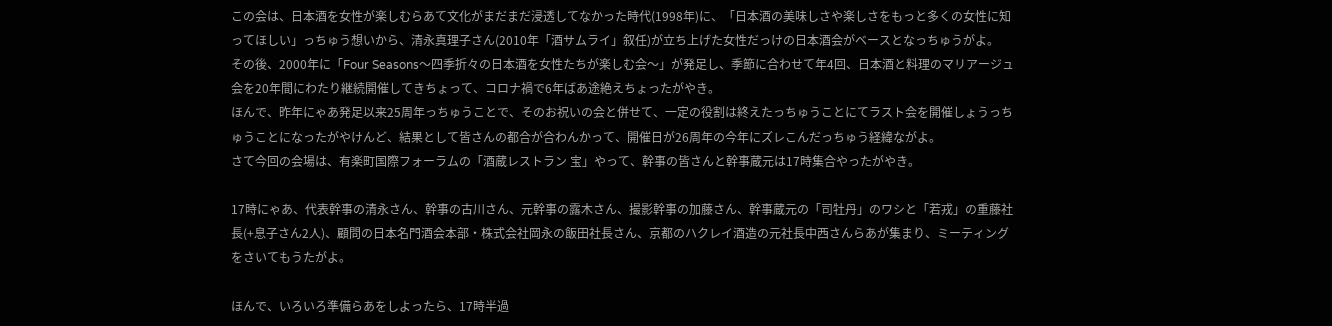この会は、日本酒を女性が楽しむらあて文化がまだまだ浸透してなかった時代(1998年)に、「日本酒の美味しさや楽しさをもっと多くの女性に知ってほしい」っちゅう想いから、清永真理子さん(2010年「酒サムライ」叙任)が立ち上げた女性だっけの日本酒会がベースとなっちゅうがよ。
その後、2000年に「Four Seasons〜四季折々の日本酒を女性たちが楽しむ会〜」が発足し、季節に合わせて年4回、日本酒と料理のマリアージュ会を20年間にわたり継続開催してきちょって、コロナ禍で6年ばあ途絶えちょったがやき。
ほんで、昨年にゃあ発足以来25周年っちゅうことで、そのお祝いの会と併せて、一定の役割は終えたっちゅうことにてラスト会を開催しょうっちゅうことになったがやけんど、結果として皆さんの都合が合わんかって、開催日が26周年の今年にズレこんだっちゅう経緯ながよ。
さて今回の会場は、有楽町国際フォーラムの「酒蔵レストラン 宝」やって、幹事の皆さんと幹事蔵元は17時集合やったがやき。

17時にゃあ、代表幹事の清永さん、幹事の古川さん、元幹事の露木さん、撮影幹事の加藤さん、幹事蔵元の「司牡丹」のワシと「若戎」の重藤社長(+息子さん2人)、顧問の日本名門酒会本部・株式会社岡永の飯田社長さん、京都のハクレイ酒造の元社長中西さんらあが集まり、ミーティングをさいてもうたがよ。

ほんで、いろいろ準備らあをしよったら、17時半過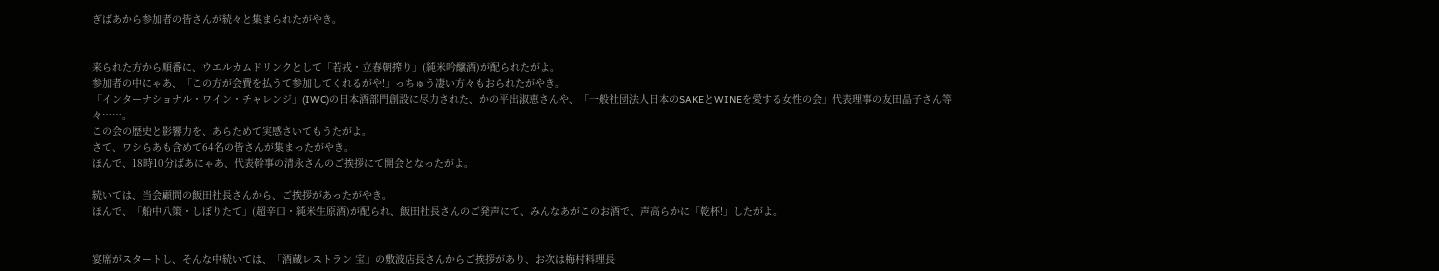ぎばあから参加者の皆さんが続々と集まられたがやき。


来られた方から順番に、ウエルカムドリンクとして「若戎・立春朝搾り」(純米吟醸酒)が配られたがよ。
参加者の中にゃあ、「この方が会費を払うて参加してくれるがや!」っちゅう凄い方々もおられたがやき。
「インターナショナル・ワイン・チャレンジ」(IWC)の日本酒部門創設に尽力された、かの平出淑恵さんや、「一般社団法人日本のSAKEとWINEを愛する女性の会」代表理事の友田晶子さん等々……。
この会の歴史と影響力を、あらためて実感さいてもうたがよ。
さて、ワシらあも含めて64名の皆さんが集まったがやき。
ほんで、18時10分ばあにゃあ、代表幹事の清永さんのご挨拶にて開会となったがよ。

続いては、当会顧問の飯田社長さんから、ご挨拶があったがやき。
ほんで、「船中八策・しぼりたて」(超辛口・純米生原酒)が配られ、飯田社長さんのご発声にて、みんなあがこのお酒で、声高らかに「乾杯!」したがよ。


宴席がスタートし、そんな中続いては、「酒蔵レストラン 宝」の敷波店長さんからご挨拶があり、お次は梅村料理長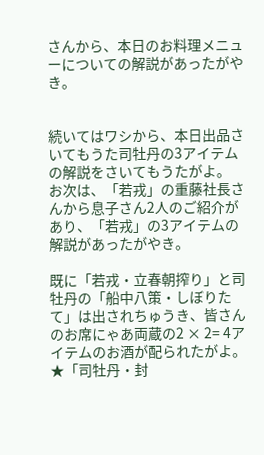さんから、本日のお料理メニューについての解説があったがやき。


続いてはワシから、本日出品さいてもうた司牡丹の3アイテムの解説をさいてもうたがよ。
お次は、「若戎」の重藤社長さんから息子さん2人のご紹介があり、「若戎」の3アイテムの解説があったがやき。

既に「若戎・立春朝搾り」と司牡丹の「船中八策・しぼりたて」は出されちゅうき、皆さんのお席にゃあ両蔵の2 × 2= 4アイテムのお酒が配られたがよ。
★「司牡丹・封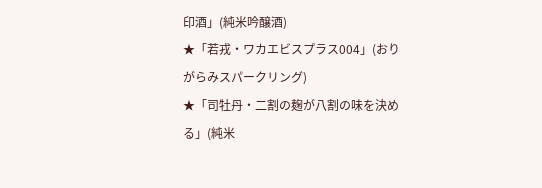印酒」(純米吟醸酒)
★「若戎・ワカエビスプラス004」(おりがらみスパークリング)
★「司牡丹・二割の麹が八割の味を決める」(純米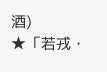酒)
★「若戎・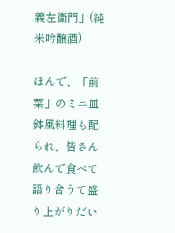義左衛門」(純米吟醸酒)

ほんで、「前菜」のミニ皿鉢風料理も配られ、皆さん飲んで食べて語り合うて盛り上がりだい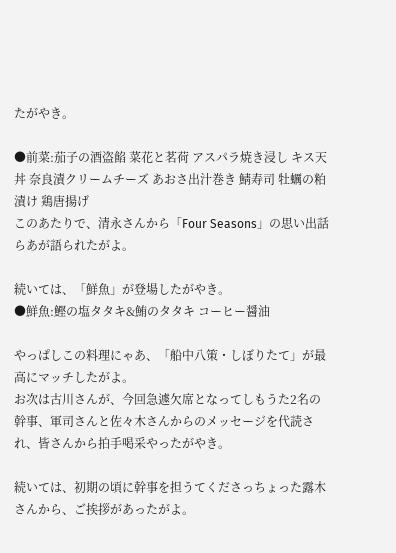たがやき。

●前菜:茄子の酒盗餡 菜花と茗荷 アスパラ焼き浸し キス天丼 奈良漬クリームチーズ あおさ出汁巻き 鯖寿司 牡蠣の粕漬け 鶏唐揚げ
このあたりで、清永さんから「Four Seasons」の思い出話らあが語られたがよ。

続いては、「鮮魚」が登場したがやき。
●鮮魚:鰹の塩タタキ&鮪のタタキ コーヒー醤油

やっぱしこの料理にゃあ、「船中八策・しぼりたて」が最高にマッチしたがよ。
お次は古川さんが、今回急遽欠席となってしもうた2名の幹事、軍司さんと佐々木さんからのメッセージを代読され、皆さんから拍手喝采やったがやき。

続いては、初期の頃に幹事を担うてくださっちょった露木さんから、ご挨拶があったがよ。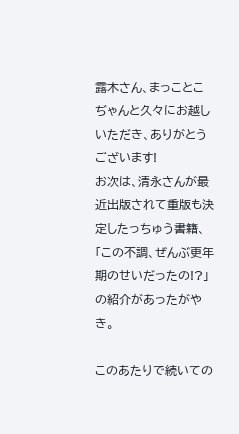露木さん、まっことこぢゃんと久々にお越しいただき、ありがとうございます!
お次は、清永さんが最近出版されて重版も決定したっちゅう書籍、「この不調、ぜんぶ更年期のせいだったの!?」の紹介があったがやき。

このあたりで続いての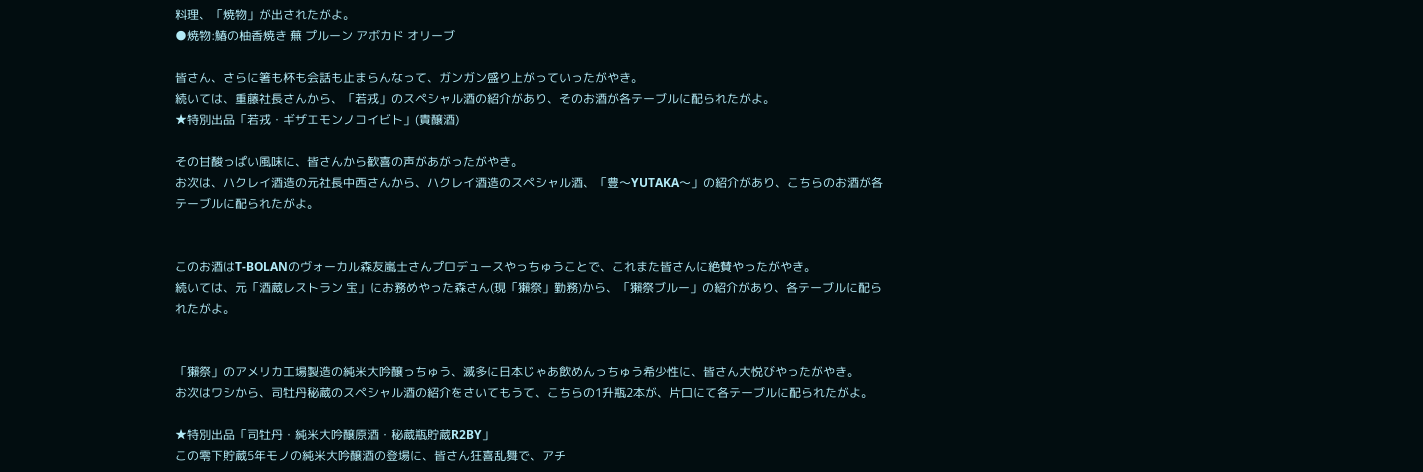料理、「焼物」が出されたがよ。
●焼物:鰆の柚香焼き 蕪 プルーン アボカド オリーブ

皆さん、さらに箸も杯も会話も止まらんなって、ガンガン盛り上がっていったがやき。
続いては、重藤社長さんから、「若戎」のスペシャル酒の紹介があり、そのお酒が各テーブルに配られたがよ。
★特別出品「若戎・ギザエモンノコイビト」(貴醸酒)

その甘酸っぱい風味に、皆さんから歓喜の声があがったがやき。
お次は、ハクレイ酒造の元社長中西さんから、ハクレイ酒造のスペシャル酒、「豊〜YUTAKA〜」の紹介があり、こちらのお酒が各テーブルに配られたがよ。


このお酒はT-BOLANのヴォーカル森友嵐士さんプロデュースやっちゅうことで、これまた皆さんに絶賛やったがやき。
続いては、元「酒蔵レストラン 宝」にお務めやった森さん(現「獺祭」勤務)から、「獺祭ブルー」の紹介があり、各テーブルに配られたがよ。


「獺祭」のアメリカ工場製造の純米大吟醸っちゅう、滅多に日本じゃあ飲めんっちゅう希少性に、皆さん大悦びやったがやき。
お次はワシから、司牡丹秘蔵のスペシャル酒の紹介をさいてもうて、こちらの1升瓶2本が、片口にて各テーブルに配られたがよ。

★特別出品「司牡丹・純米大吟醸原酒・秘蔵瓶貯蔵R2BY」
この零下貯蔵5年モノの純米大吟醸酒の登場に、皆さん狂喜乱舞で、アチ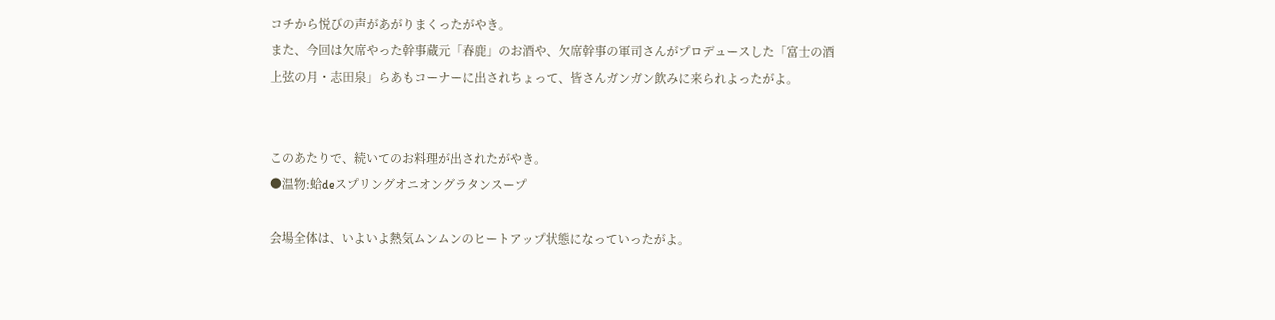コチから悦びの声があがりまくったがやき。
また、今回は欠席やった幹事蔵元「春鹿」のお酒や、欠席幹事の軍司さんがプロデュースした「富士の酒 上弦の月・志田泉」らあもコーナーに出されちょって、皆さんガンガン飲みに来られよったがよ。


このあたりで、続いてのお料理が出されたがやき。
●温物:蛤deスプリングオニオングラタンスープ

会場全体は、いよいよ熱気ムンムンのヒートアップ状態になっていったがよ。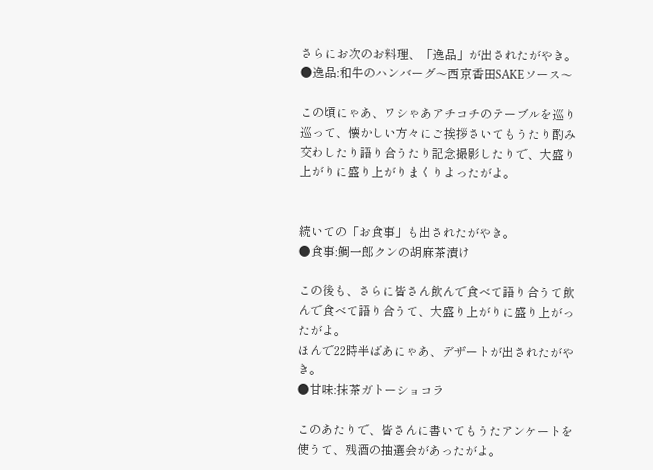さらにお次のお料理、「逸品」が出されたがやき。
●逸品:和牛のハンバーグ〜西京香田SAKEソース〜

この頃にゃあ、ワシゃあアチコチのテーブルを巡り巡って、懐かしい方々にご挨拶さいてもうたり酌み交わしたり語り合うたり記念撮影したりで、大盛り上がりに盛り上がりまくりよったがよ。


続いての「お食事」も出されたがやき。
●食事:鯛一郎クンの胡麻茶漬け

この後も、さらに皆さん飲んで食べて語り合うて飲んで食べて語り合うて、大盛り上がりに盛り上がったがよ。
ほんで22時半ばあにゃあ、デザートが出されたがやき。
●甘味:抹茶ガトーショコラ

このあたりで、皆さんに書いてもうたアンケートを使うて、残酒の抽選会があったがよ。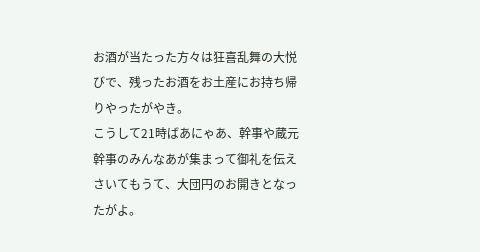お酒が当たった方々は狂喜乱舞の大悦びで、残ったお酒をお土産にお持ち帰りやったがやき。
こうして21時ばあにゃあ、幹事や蔵元幹事のみんなあが集まって御礼を伝えさいてもうて、大団円のお開きとなったがよ。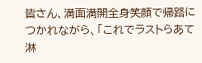皆さん、満面満開全身笑顔で帰路につかれながら、「これでラストらあて淋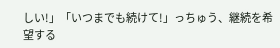しい!」「いつまでも続けて!」っちゅう、継続を希望する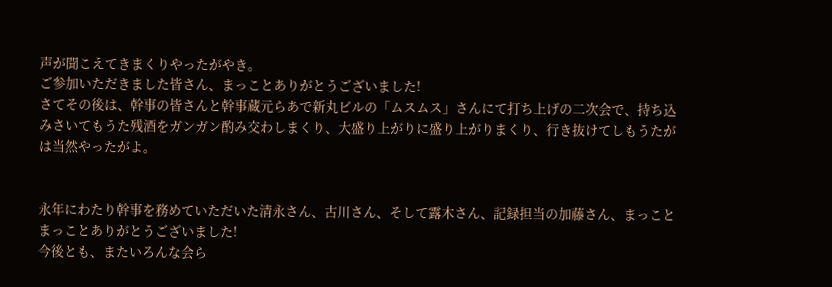声が聞こえてきまくりやったがやき。
ご参加いただきました皆さん、まっことありがとうございました!
さてその後は、幹事の皆さんと幹事蔵元らあで新丸ビルの「ムスムス」さんにて打ち上げの二次会で、持ち込みさいてもうた残酒をガンガン酌み交わしまくり、大盛り上がりに盛り上がりまくり、行き抜けてしもうたがは当然やったがよ。


永年にわたり幹事を務めていただいた清永さん、古川さん、そして露木さん、記録担当の加藤さん、まっことまっことありがとうございました!
今後とも、またいろんな会ら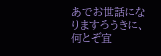あでお世話になりますろうきに、何とぞ宜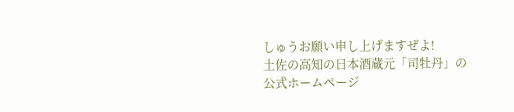しゅうお願い申し上げますぜよ!
土佐の高知の日本酒蔵元「司牡丹」の公式ホームページ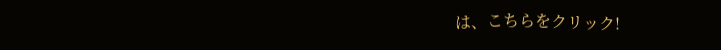は、こちらをクリック!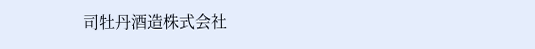司牡丹酒造株式会社